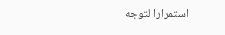استمرارا لتوجه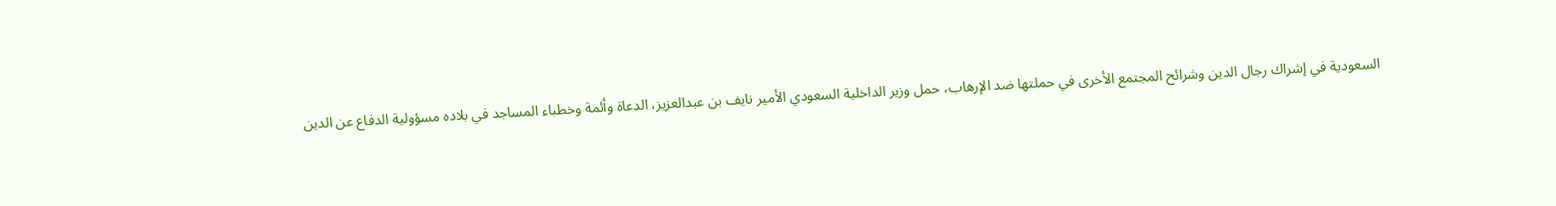السعودية في إشراك رجال الدين وشرائح المجتمع الأخرى في حملتها ضد الإرهاب، حمل وزير الداخلية السعودي الأمير نايف بن عبدالعزيز، الدعاة وأئمة وخطباء المساجد في بلاده مسؤولية الدفاع عن الدين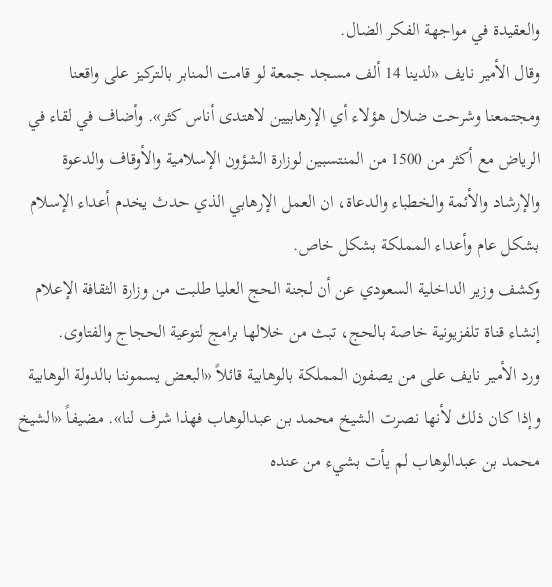والعقيدة في مواجهة الفكر الضال.
وقال الأمير نايف «لدينا 14 ألف مسجد جمعة لو قامت المنابر بالتركيز على واقعنا ومجتمعنا وشرحت ضلال هؤلاء أي الإرهابيين لاهتدى أناس كثر». وأضاف في لقاء في الرياض مع أكثر من 1500 من المنتسبين لوزارة الشؤون الإسلامية والأوقاف والدعوة والإرشاد والأئمة والخطباء والدعاة، ان العمل الإرهابي الذي حدث يخدم أعداء الإسلام بشكل عام وأعداء المملكة بشكل خاص.
وكشف وزير الداخلية السعودي عن أن لجنة الحج العليا طلبت من وزارة الثقافة الإعلام إنشاء قناة تلفزيونية خاصة بالحج، تبث من خلالها برامج لتوعية الحجاج والفتاوى.
ورد الأمير نايف على من يصفون المملكة بالوهابية قائلاً «البعض يسموننا بالدولة الوهابية وإذا كان ذلك لأنها نصرت الشيخ محمد بن عبدالوهاب فهذا شرف لنا». مضيفاً «الشيخ محمد بن عبدالوهاب لم يأت بشيء من عنده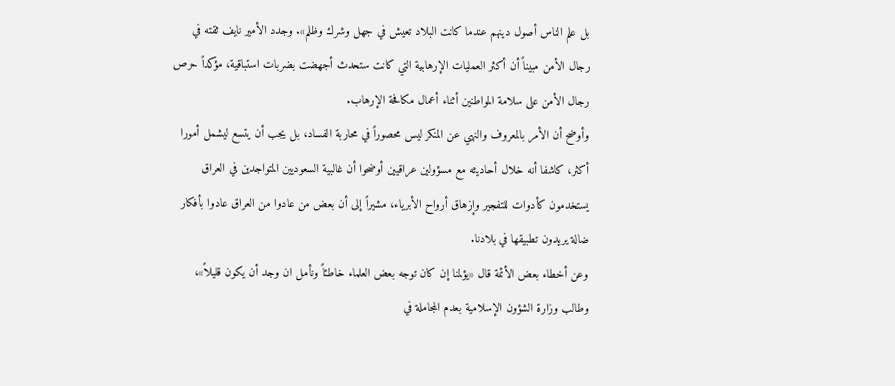بل علم الناس أصول دينهم عندما كانت البلاد تعيش في جهل وشرك وظلم». وجدد الأمير نايف ثقته في رجال الأمن مبيناً أن أكثر العمليات الإرهابية التي كانت ستحدث أجهضت بضربات استباقية، مؤكداً حرص رجال الأمن على سلامة المواطنين أثناء أعمال مكافحة الإرهاب.
وأوضح أن الأمر بالمعروف والنهي عن المنكر ليس محصوراً في محاربة الفساد، بل يجب أن يتسع ليشمل أمورا أكثر، كاشفا أنه خلال أحاديثه مع مسؤولين عراقيين أوضحوا أن غالبية السعوديين المتواجدين في العراق يستخدمون كأدوات للتفجير وإزهاق أرواح الأبرياء، مشيراً إلى أن بعض من عادوا من العراق عادوا بأفكار ضالة يريدون تطبيقها في بلادنا.
وعن أخطاء بعض الأئمة قال «يؤلمنا إن كان توجه بعض العلماء خاطئاً ونأمل ان وجد أن يكون قليلاً»، وطالب وزارة الشؤون الإسلامية بعدم المجاملة في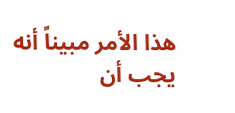هذا الأمر مبيناً أنه يجب أن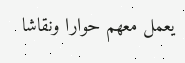يعمل معهم حوارا ونقاشا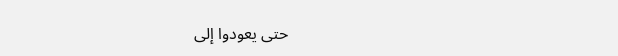حتى يعودوا إلى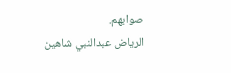صوابهم.
الرياض عبدالنبي شاهين